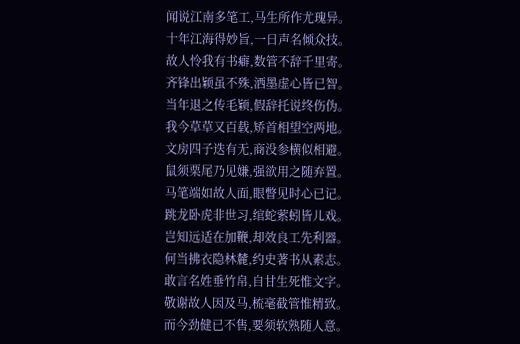闻说江南多笔工,马生所作尤瑰异。
十年江海得妙旨,一日声名倾众技。
故人怜我有书癖,数管不辞千里寄。
齐锋出颖虽不殊,洒墨虚心皆已智。
当年退之传毛颖,假辞托说终伤伪。
我今草草又百载,矫首相望空两地。
文房四子迭有无,商没参横似相避。
鼠须栗尾乃见嫌,强欲用之随弃置。
马笔端如故人面,眼瞥见时心已记。
跳龙卧虎非世习,绾蛇萦蚓皆儿戏。
岂知远适在加鞭,却效良工先利器。
何当拂衣隐林麓,约史著书从素志。
敢言名姓垂竹帛,自甘生死惟文字。
敬谢故人因及马,梳毫截管惟精致。
而今劲健已不售,要须软熟随人意。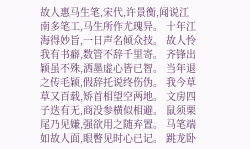故人惠马生笔,宋代,许景衡,闻说江南多笔工,马生所作尤瑰异。 十年江海得妙旨,一日声名倾众技。 故人怜我有书癖,数管不辞千里寄。 齐锋出颖虽不殊,洒墨虚心皆已智。 当年退之传毛颖,假辞托说终伤伪。 我今草草又百载,矫首相望空两地。 文房四子迭有无,商没参横似相避。 鼠须栗尾乃见嫌,强欲用之随弃置。 马笔端如故人面,眼瞥见时心已记。 跳龙卧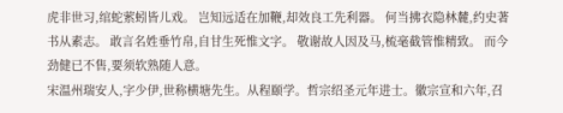虎非世习,绾蛇萦蚓皆儿戏。 岂知远适在加鞭,却效良工先利器。 何当拂衣隐林麓,约史著书从素志。 敢言名姓垂竹帛,自甘生死惟文字。 敬谢故人因及马,梳毫截管惟精致。 而今劲健已不售,要须软熟随人意。
宋温州瑞安人,字少伊,世称横塘先生。从程颐学。哲宗绍圣元年进士。徽宗宣和六年,召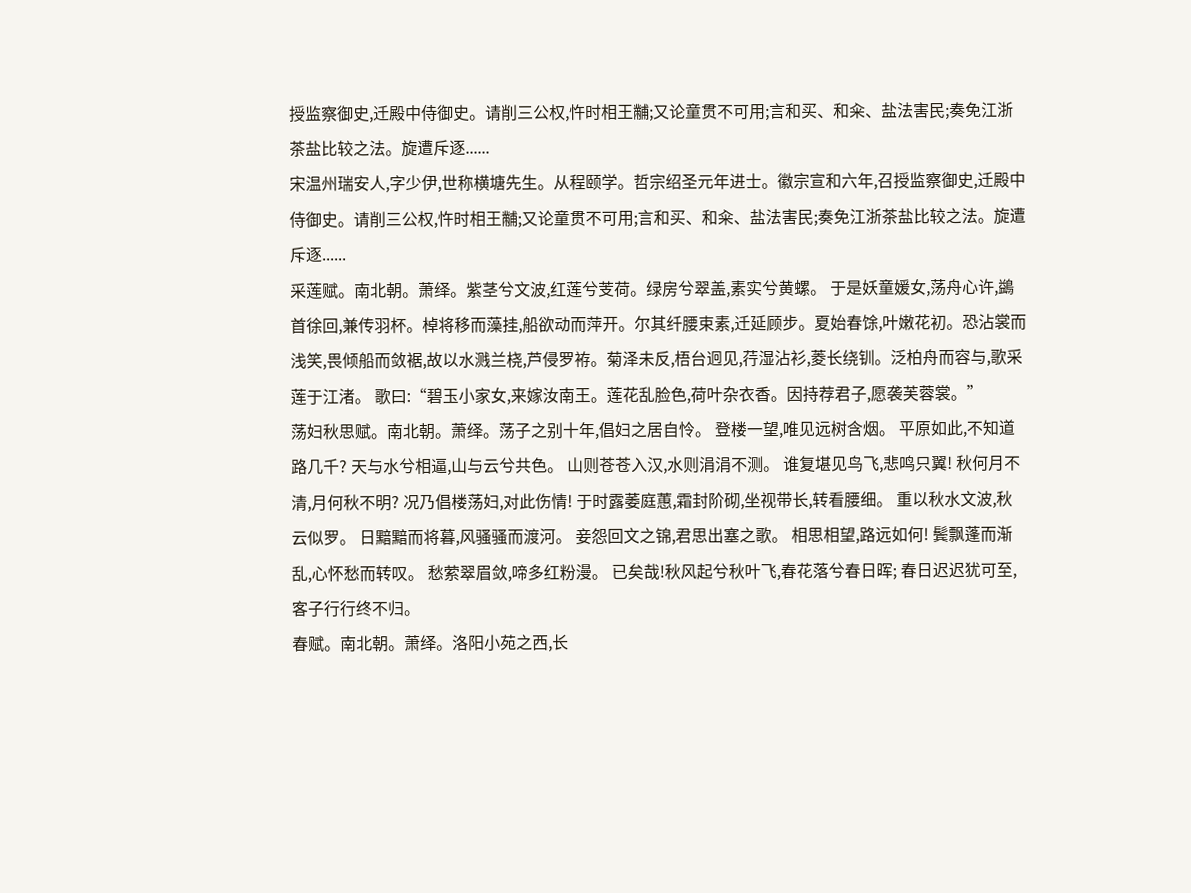授监察御史,迁殿中侍御史。请削三公权,忤时相王黼;又论童贯不可用;言和买、和籴、盐法害民;奏免江浙茶盐比较之法。旋遭斥逐......
宋温州瑞安人,字少伊,世称横塘先生。从程颐学。哲宗绍圣元年进士。徽宗宣和六年,召授监察御史,迁殿中侍御史。请削三公权,忤时相王黼;又论童贯不可用;言和买、和籴、盐法害民;奏免江浙茶盐比较之法。旋遭斥逐......
采莲赋。南北朝。萧绎。紫茎兮文波,红莲兮芰荷。绿房兮翠盖,素实兮黄螺。 于是妖童媛女,荡舟心许,鷁首徐回,兼传羽杯。棹将移而藻挂,船欲动而萍开。尔其纤腰束素,迁延顾步。夏始春馀,叶嫩花初。恐沾裳而浅笑,畏倾船而敛裾,故以水溅兰桡,芦侵罗袸。菊泽未反,梧台迥见,荇湿沾衫,菱长绕钏。泛柏舟而容与,歌采莲于江渚。 歌曰:“碧玉小家女,来嫁汝南王。莲花乱脸色,荷叶杂衣香。因持荐君子,愿袭芙蓉裳。”
荡妇秋思赋。南北朝。萧绎。荡子之别十年,倡妇之居自怜。 登楼一望,唯见远树含烟。 平原如此,不知道路几千? 天与水兮相逼,山与云兮共色。 山则苍苍入汉,水则涓涓不测。 谁复堪见鸟飞,悲鸣只翼! 秋何月不清,月何秋不明? 况乃倡楼荡妇,对此伤情! 于时露萎庭蕙,霜封阶砌,坐视带长,转看腰细。 重以秋水文波,秋云似罗。 日黯黯而将暮,风骚骚而渡河。 妾怨回文之锦,君思出塞之歌。 相思相望,路远如何! 鬓飘蓬而渐乱,心怀愁而转叹。 愁萦翠眉敛,啼多红粉漫。 已矣哉!秋风起兮秋叶飞,春花落兮春日晖; 春日迟迟犹可至,客子行行终不归。
春赋。南北朝。萧绎。洛阳小苑之西,长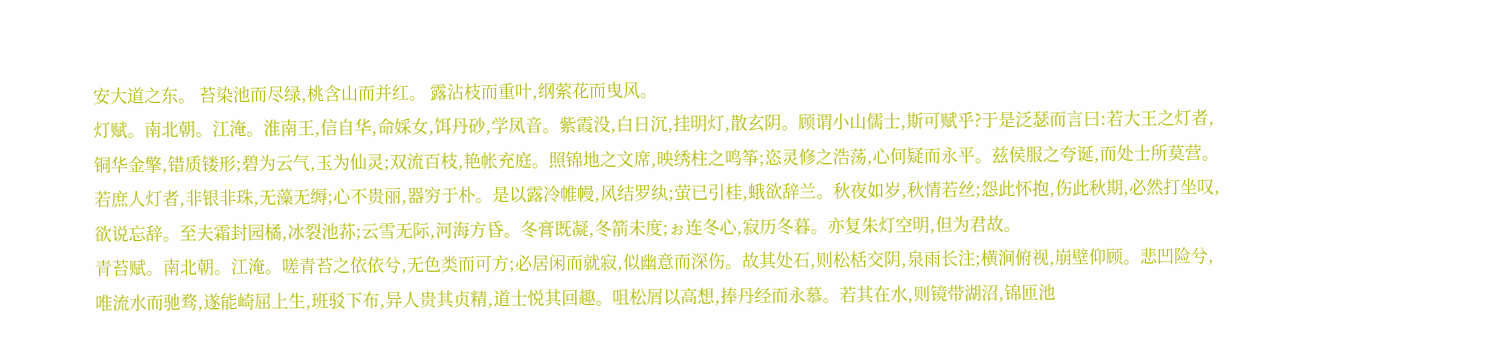安大道之东。 苔染池而尽绿,桃含山而并红。 露沾枝而重叶,纲萦花而曳风。
灯赋。南北朝。江淹。淮南王,信自华,命婇女,饵丹砂,学凤音。紫霞没,白日沉,挂明灯,散玄阴。顾谓小山儒士,斯可赋乎?于是泛瑟而言曰:若大王之灯者,铜华金擎,错质镂形;碧为云气,玉为仙灵;双流百枝,艳帐充庭。照锦地之文席,映绣柱之鸣筝;恣灵修之浩荡,心何疑而永平。兹侯服之夸诞,而处士所莫营。若庶人灯者,非银非珠,无藻无缛;心不贵丽,器穷于朴。是以露冷帷幔,风结罗纨;萤已引桂,蛾欲辞兰。秋夜如岁,秋情若丝;怨此怀抱,伤此秋期,必然打坐叹,欲说忘辞。至夫霜封园橘,冰裂池荪;云雪无际,河海方昏。冬膏既凝,冬箭未度;ぉ连冬心,寂历冬暮。亦复朱灯空明,但为君故。
青苔赋。南北朝。江淹。嗟青苔之依依兮,无色类而可方;必居闲而就寂,似幽意而深伤。故其处石,则松栝交阴,泉雨长注;横涧俯视,崩壁仰顾。悲凹险兮,唯流水而驰骛,遂能崎屈上生,班驳下布,异人贵其贞精,道士悦其回趣。咀松屑以高想,捧丹经而永慕。若其在水,则镜带湖沼,锦匝池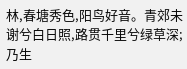林,春塘秀色,阳鸟好音。青郊未谢兮白日照,路贯千里兮绿草深;乃生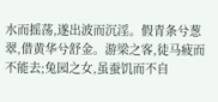水而摇荡,遂出波而沉淫。假青条兮葱翠,借黄华兮舒金。游梁之客,徒马疲而不能去;兔园之女,虽蚕饥而不自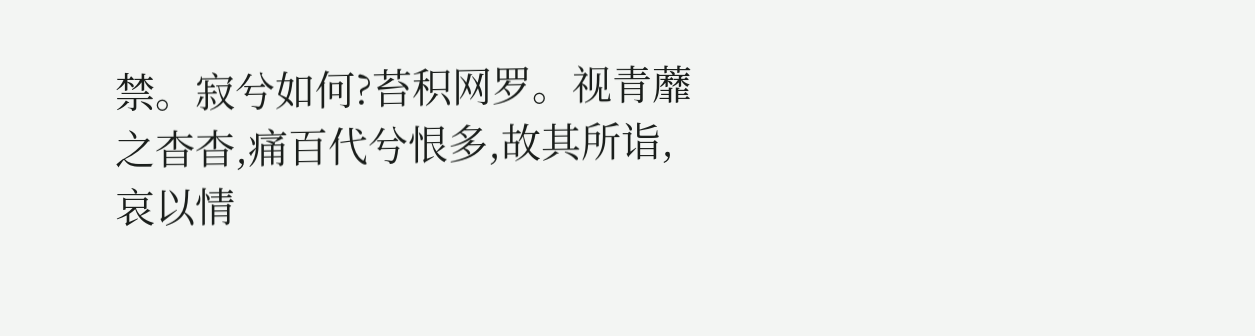禁。寂兮如何?苔积网罗。视青蘼之杳杳,痛百代兮恨多,故其所诣,哀以情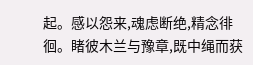起。感以怨来,魂虑断绝,精念徘徊。睹彼木兰与豫章,既中绳而获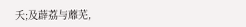夭;及薜荔与蘼芜,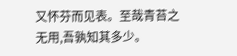又怀芬而见表。至哉青苔之无用,吾孰知其多少。